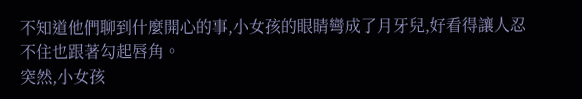不知道他們聊到什麼開心的事,小女孩的眼睛彎成了月牙兒,好看得讓人忍不住也跟著勾起唇角。
突然,小女孩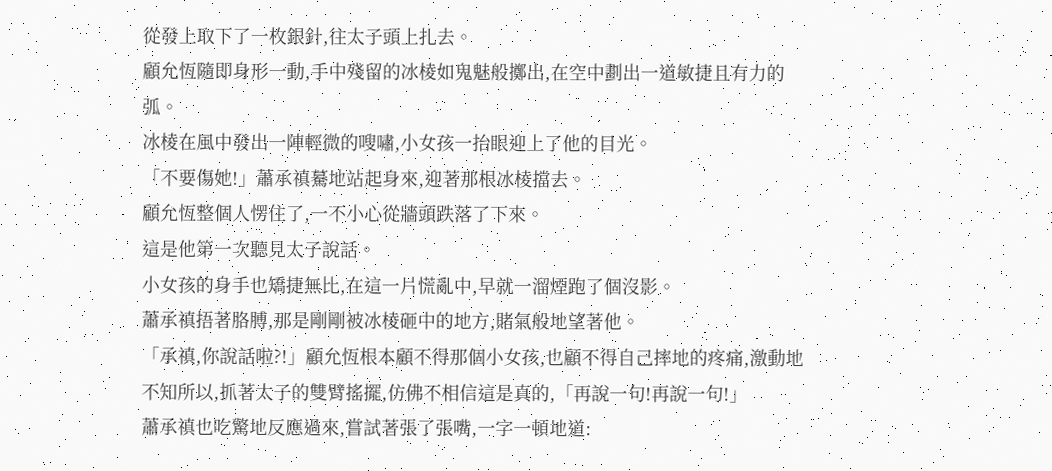從發上取下了一枚銀針,往太子頭上扎去。
顧允恆隨即身形一動,手中殘留的冰棱如鬼魅般擲出,在空中劃出一道敏捷且有力的弧。
冰棱在風中發出一陣輕微的嗖嘯,小女孩一抬眼迎上了他的目光。
「不要傷她!」蕭承禛驀地站起身來,迎著那根冰棱擋去。
顧允恆整個人愣住了,一不小心從牆頭跌落了下來。
這是他第一次聽見太子說話。
小女孩的身手也矯捷無比,在這一片慌亂中,早就一溜煙跑了個沒影。
蕭承禛捂著胳膊,那是剛剛被冰棱砸中的地方,賭氣般地望著他。
「承禛,你說話啦?!」顧允恆根本顧不得那個小女孩,也顧不得自己摔地的疼痛,激動地不知所以,抓著太子的雙臂搖擺,仿佛不相信這是真的,「再說一句!再說一句!」
蕭承禛也吃驚地反應過來,嘗試著張了張嘴,一字一頓地道: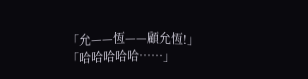「允——恆——顧允恆!」
「哈哈哈哈哈……」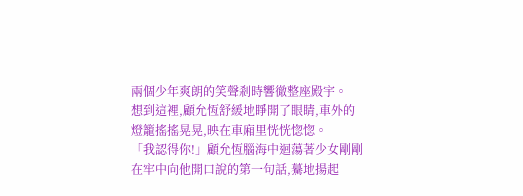兩個少年爽朗的笑聲剎時響徹整座殿宇。
想到這裡,顧允恆舒緩地睜開了眼睛,車外的燈籠搖搖晃晃,映在車廂里恍恍惚惚。
「我認得你!」顧允恆腦海中迴蕩著少女剛剛在牢中向他開口說的第一句話,驀地揚起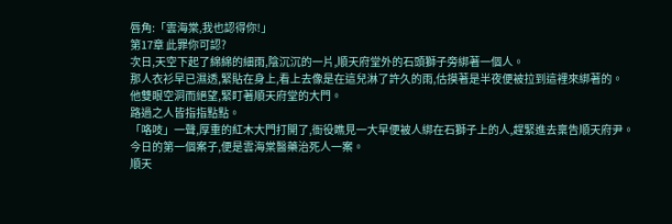唇角:「雲海棠,我也認得你!」
第17章 此罪你可認?
次日,天空下起了綿綿的細雨,陰沉沉的一片,順天府堂外的石頭獅子旁綁著一個人。
那人衣衫早已濕透,緊貼在身上,看上去像是在這兒淋了許久的雨,估摸著是半夜便被拉到這裡來綁著的。
他雙眼空洞而絕望,緊盯著順天府堂的大門。
路過之人皆指指點點。
「咯吱」一聲,厚重的紅木大門打開了,衙役瞧見一大早便被人綁在石獅子上的人,趕緊進去稟告順天府尹。
今日的第一個案子,便是雲海棠醫藥治死人一案。
順天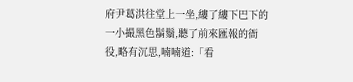府尹葛洪往堂上一坐,縷了縷下巴下的一小撮黑色鬍鬚,聽了前來匯報的衙役,略有沉思,喃喃道:「看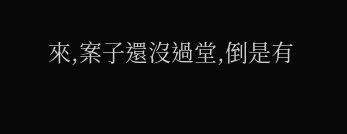來,案子還沒過堂,倒是有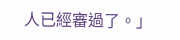人已經審過了。」